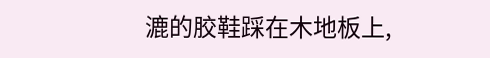漉的胶鞋踩在木地板上,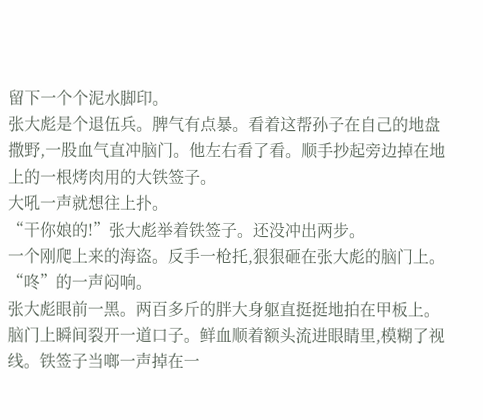留下一个个泥水脚印。
张大彪是个退伍兵。脾气有点暴。看着这帮孙子在自己的地盘撒野,一股血气直冲脑门。他左右看了看。顺手抄起旁边掉在地上的一根烤肉用的大铁签子。
大吼一声就想往上扑。
“干你娘的!”张大彪举着铁签子。还没冲出两步。
一个刚爬上来的海盗。反手一枪托,狠狠砸在张大彪的脑门上。“咚”的一声闷响。
张大彪眼前一黑。两百多斤的胖大身躯直挺挺地拍在甲板上。脑门上瞬间裂开一道口子。鲜血顺着额头流进眼睛里,模糊了视线。铁签子当啷一声掉在一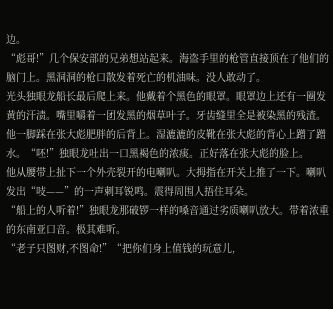边。
“彪哥!”几个保安部的兄弟想站起来。海盗手里的枪管直接顶在了他们的脑门上。黑洞洞的枪口散发着死亡的机油味。没人敢动了。
光头独眼龙船长最后爬上来。他戴着个黑色的眼罩。眼罩边上还有一圈发黄的汗渍。嘴里嚼着一团发黑的烟草叶子。牙齿缝里全是被染黑的残渣。
他一脚踩在张大彪肥胖的后背上。湿漉漉的皮靴在张大彪的背心上蹭了蹭水。“呸!”独眼龙吐出一口黑褐色的浓痰。正好落在张大彪的脸上。
他从腰带上扯下一个外壳裂开的电喇叭。大拇指在开关上推了一下。喇叭发出“吱——”的一声刺耳锐鸣。震得周围人捂住耳朵。
“船上的人听着!”独眼龙那破锣一样的嗓音通过劣质喇叭放大。带着浓重的东南亚口音。极其难听。
“老子只图财,不图命!”“把你们身上值钱的玩意儿,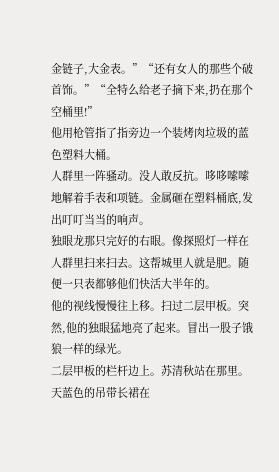金链子,大金表。”“还有女人的那些个破首饰。”“全特么给老子摘下来,扔在那个空桶里!”
他用枪管指了指旁边一个装烤肉垃圾的蓝色塑料大桶。
人群里一阵骚动。没人敢反抗。哆哆嗦嗦地解着手表和项链。金属砸在塑料桶底,发出叮叮当当的响声。
独眼龙那只完好的右眼。像探照灯一样在人群里扫来扫去。这帮城里人就是肥。随便一只表都够他们快活大半年的。
他的视线慢慢往上移。扫过二层甲板。突然,他的独眼猛地亮了起来。冒出一股子饿狼一样的绿光。
二层甲板的栏杆边上。苏清秋站在那里。天蓝色的吊带长裙在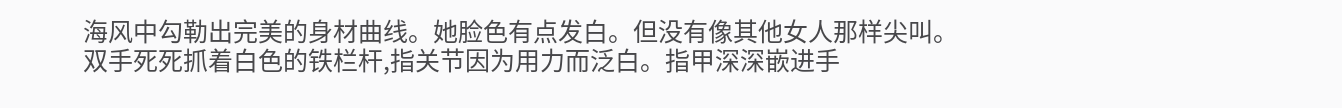海风中勾勒出完美的身材曲线。她脸色有点发白。但没有像其他女人那样尖叫。
双手死死抓着白色的铁栏杆,指关节因为用力而泛白。指甲深深嵌进手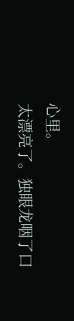心里。
太漂亮了。独眼龙咽了口